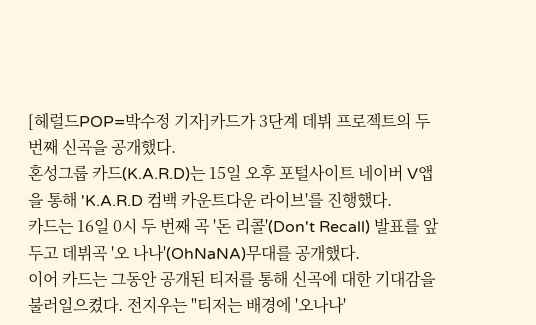[헤럴드POP=박수정 기자]카드가 3단계 데뷔 프로젝트의 두 번째 신곡을 공개했다.
혼성그룹 카드(K.A.R.D)는 15일 오후 포털사이트 네이버 V앱을 통해 'K.A.R.D 컴백 카운트다운 라이브'를 진행했다.
카드는 16일 0시 두 번째 곡 '돈 리콜'(Don't Recall) 발표를 앞두고 데뷔곡 '오 나나'(OhNaNA)무대를 공개했다.
이어 카드는 그동안 공개된 티저를 통해 신곡에 대한 기대감을 불러일으켰다. 전지우는 "티저는 배경에 '오나나'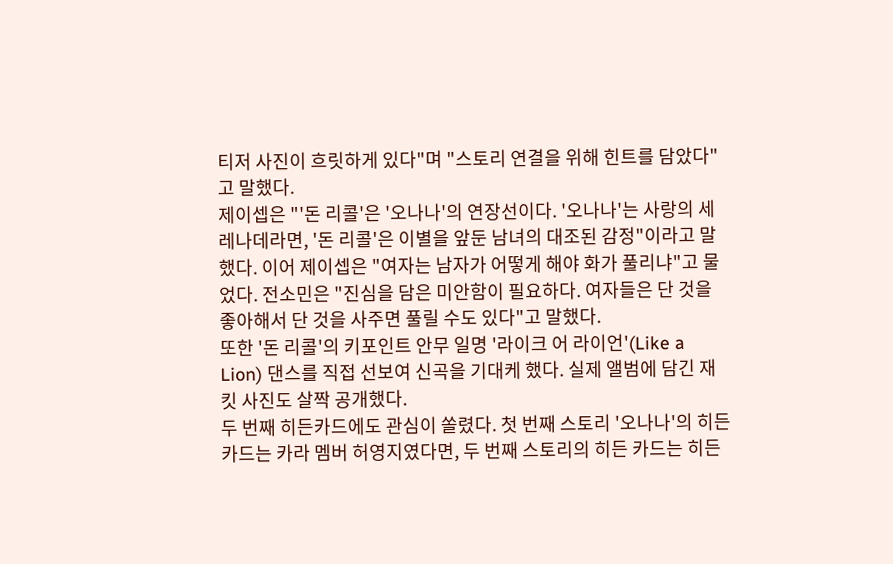티저 사진이 흐릿하게 있다"며 "스토리 연결을 위해 힌트를 담았다"고 말했다.
제이셉은 "'돈 리콜'은 '오나나'의 연장선이다. '오나나'는 사랑의 세레나데라면, '돈 리콜'은 이별을 앞둔 남녀의 대조된 감정"이라고 말했다. 이어 제이셉은 "여자는 남자가 어떻게 해야 화가 풀리냐"고 물었다. 전소민은 "진심을 담은 미안함이 필요하다. 여자들은 단 것을 좋아해서 단 것을 사주면 풀릴 수도 있다"고 말했다.
또한 '돈 리콜'의 키포인트 안무 일명 '라이크 어 라이언'(Like a Lion) 댄스를 직접 선보여 신곡을 기대케 했다. 실제 앨범에 담긴 재킷 사진도 살짝 공개했다.
두 번째 히든카드에도 관심이 쏠렸다. 첫 번째 스토리 '오나나'의 히든 카드는 카라 멤버 허영지였다면, 두 번째 스토리의 히든 카드는 히든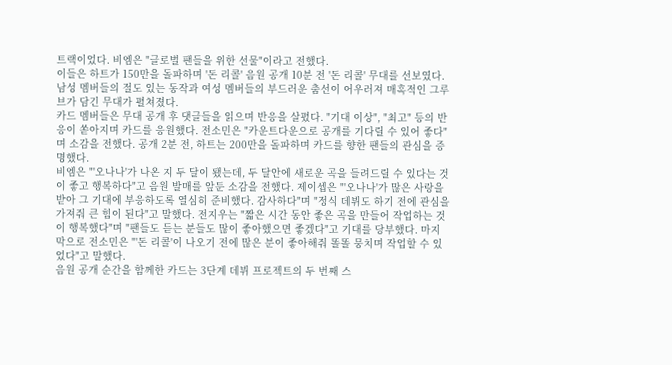트랙이었다. 비엠은 "글로벌 팬들을 위한 선물"이라고 전했다.
이들은 하트가 150만을 돌파하며 '돈 리콜' 음원 공개 10분 전 '돈 리콜' 무대를 선보였다. 남성 멤버들의 절도 있는 동작과 여성 멤버들의 부드러운 춤선이 어우러져 매혹적인 그루브가 담긴 무대가 펼쳐졌다.
카드 멤버들은 무대 공개 후 댓글들을 읽으며 반응을 살폈다. "기대 이상", "최고" 등의 반응이 쏟아지며 카드를 응원했다. 전소민은 "카운트다운으로 공개를 기다릴 수 있어 좋다"며 소감을 전했다. 공개 2분 전, 하트는 200만을 돌파하며 카드를 향한 팬들의 관심을 증명했다.
비엠은 "'오나나'가 나온 지 두 달이 됐는데, 두 달안에 새로운 곡을 들려드릴 수 있다는 것이 좋고 행복하다"고 음원 발매를 앞둔 소감을 전했다. 제이셉은 "'오나나'가 많은 사랑을 받아 그 기대에 부응하도록 열심히 준비했다. 감사하다"며 "정식 데뷔도 하기 전에 관심을 가져줘 큰 힘이 된다"고 말했다. 전지우는 "짧은 시간 동안 좋은 곡을 만들어 작업하는 것이 행복했다"며 "팬들도 듣는 분들도 많이 좋아했으면 좋겠다"고 기대를 당부했다. 마지막으로 전소민은 "'돈 리콜'이 나오기 전에 많은 분이 좋아해줘 똘똘 뭉치며 작업할 수 있었다"고 말했다.
음원 공개 순간을 함께한 카드는 3단계 데뷔 프로젝트의 두 번째 스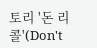토리 '돈 리콜'(Don't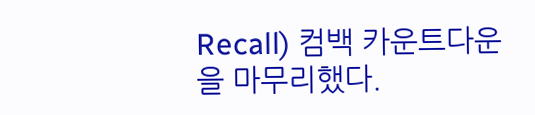Recall) 컴백 카운트다운을 마무리했다.